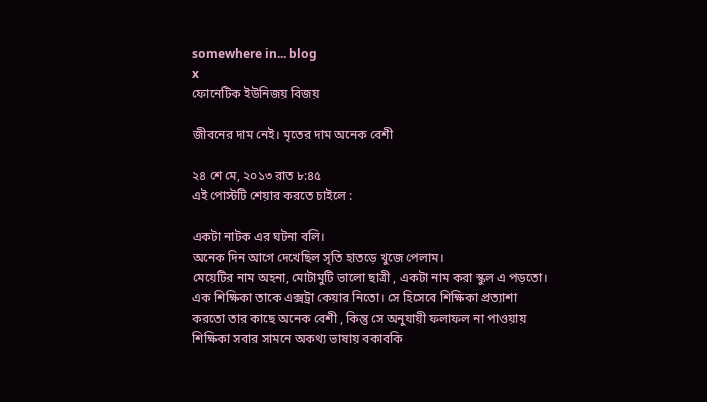somewhere in... blog
x
ফোনেটিক ইউনিজয় বিজয়

জীবনের দাম নেই। মৃতের দাম অনেক বেশী

২৪ শে মে, ২০১৩ রাত ৮:৪৫
এই পোস্টটি শেয়ার করতে চাইলে :

একটা নাটক এর ঘটনা বলি।
অনেক দিন আগে দেখেছিল সৃতি হাতড়ে খুজে পেলাম।
মেয়েটির নাম অহনা, মোটামুটি ভালো ছাত্রী , একটা নাম করা স্কুল এ পড়তো।
এক শিক্ষিকা তাকে এক্সট্রা কেয়ার নিতো। সে হিসেবে শিক্ষিকা প্রত্যাশা করতো তার কাছে অনেক বেশী , কিন্তু সে অনুযায়ী ফলাফল না পাওয়ায় শিক্ষিকা সবার সামনে অকথ্য ভাষায় বকাবকি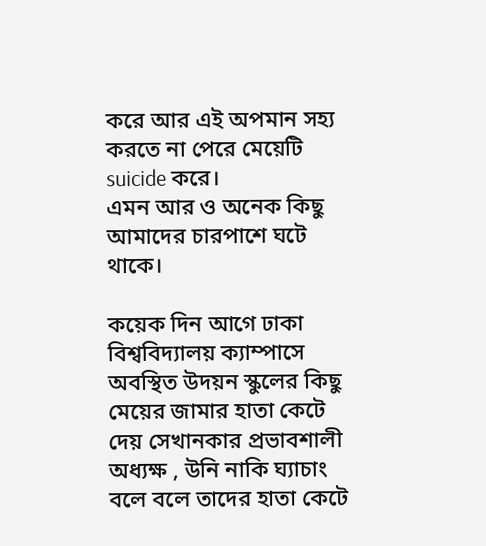করে আর এই অপমান সহ্য করতে না পেরে মেয়েটি suicide করে।
এমন আর ও অনেক কিছু আমাদের চারপাশে ঘটে থাকে।

কয়েক দিন আগে ঢাকা বিশ্ববিদ্যালয় ক্যাম্পাসে অবস্থিত উদয়ন স্কুলের কিছু মেয়ের জামার হাতা কেটে দেয় সেখানকার প্রভাবশালী অধ্যক্ষ , উনি নাকি ঘ্যাচাং বলে বলে তাদের হাতা কেটে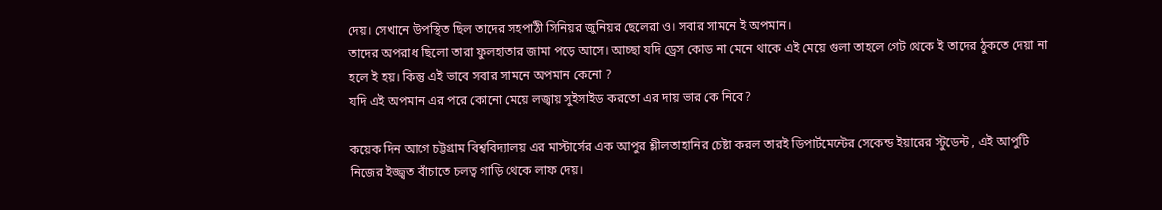দেয়। সেখানে উপস্থিত ছিল তাদের সহপাঠী সিনিয়র জুনিয়র ছেলেরা ও। সবার সামনে ই অপমান।
তাদের অপরাধ ছিলো তারা ফুলহাতার জামা পড়ে আসে। আচ্ছা যদি ড্রেস কোড না মেনে থাকে এই মেয়ে গুলা তাহলে গেট থেকে ই তাদের ঠুকতে দেয়া না হলে ই হয়। কিন্তু এই ভাবে সবার সামনে অপমান কেনো ?
যদি এই অপমান এর পরে কোনো মেয়ে লজ্বায় সুইসাইড করতো এর দায় ভার কে নিবে?

কয়েক দিন আগে চট্টগ্রাম বিশ্ববিদ্যালয় এর মাস্টার্সের এক আপুর শ্লীলতাহানির চেষ্টা করল তারই ডিপার্টমেন্টের সেকেন্ড ইয়ারের স্টুডেন্ট , এই আপুটি নিজের ইজ্জ্বত বাঁচাতে চলত্ব গাড়ি থেকে লাফ দেয়।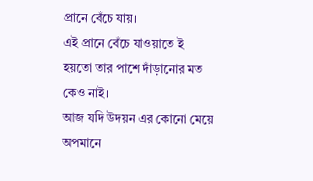প্রানে বেঁচে যায়।
এই প্রানে বেঁচে যাওয়াতে ই হয়তো তার পাশে দাঁড়ানোর মত কেও নাই।
আজ যদি উদয়ন এর কোনো মেয়ে অপমানে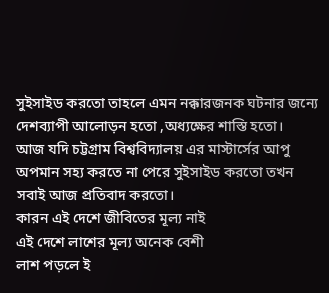সুইসাইড করতো তাহলে এমন নক্কারজনক ঘটনার জন্যে দেশব্যাপী আলোড়ন হতো ,অধ্যক্ষের শাস্তি হতো।
আজ যদি চট্টগ্রাম বিশ্ববিদ্যালয় এর মাস্টার্সের আপু অপমান সহ্য করতে না পেরে সুইসাইড করতো তখন সবাই আজ প্রতিবাদ করতো।
কারন এই দেশে জীবিতের মূল্য নাই
এই দেশে লাশের মূল্য অনেক বেশী
লাশ পড়লে ই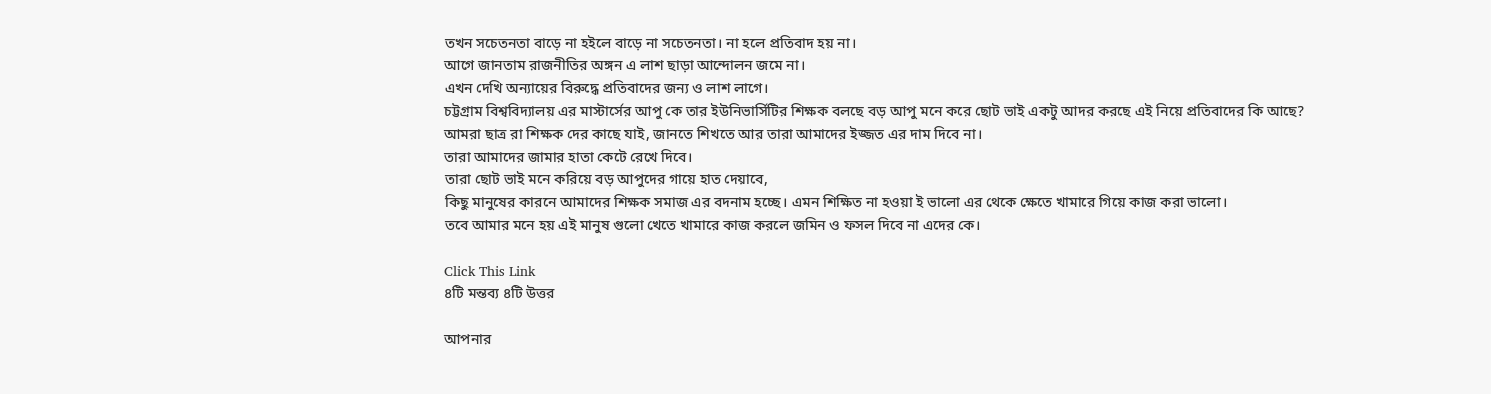তখন সচেতনতা বাড়ে না হইলে বাড়ে না সচেতনতা। না হলে প্রতিবাদ হয় না।
আগে জানতাম রাজনীতির অঙ্গন এ লাশ ছাড়া আন্দোলন জমে না।
এখন দেখি অন্যায়ের বিরুদ্ধে প্রতিবাদের জন্য ও লাশ লাগে।
চট্টগ্রাম বিশ্ববিদ্যালয় এর মাস্টার্সের আপু কে তার ইউনিভার্সিটির শিক্ষক বলছে বড় আপু মনে করে ছোট ভাই একটু আদর করছে এই নিয়ে প্রতিবাদের কি আছে?
আমরা ছাত্র রা শিক্ষক দের কাছে যাই, জানতে শিখতে আর তারা আমাদের ইজ্জত এর দাম দিবে না।
তারা আমাদের জামার হাতা কেটে রেখে দিবে।
তারা ছোট ভাই মনে করিয়ে বড় আপুদের গায়ে হাত দেয়াবে,
কিছু মানুষের কারনে আমাদের শিক্ষক সমাজ এর বদনাম হচ্ছে। এমন শিক্ষিত না হওয়া ই ভালো এর থেকে ক্ষেতে খামারে গিয়ে কাজ করা ভালো।
তবে আমার মনে হয় এই মানুষ গুলো খেতে খামারে কাজ করলে জমিন ও ফসল দিবে না এদের কে।

Click This Link
৪টি মন্তব্য ৪টি উত্তর

আপনার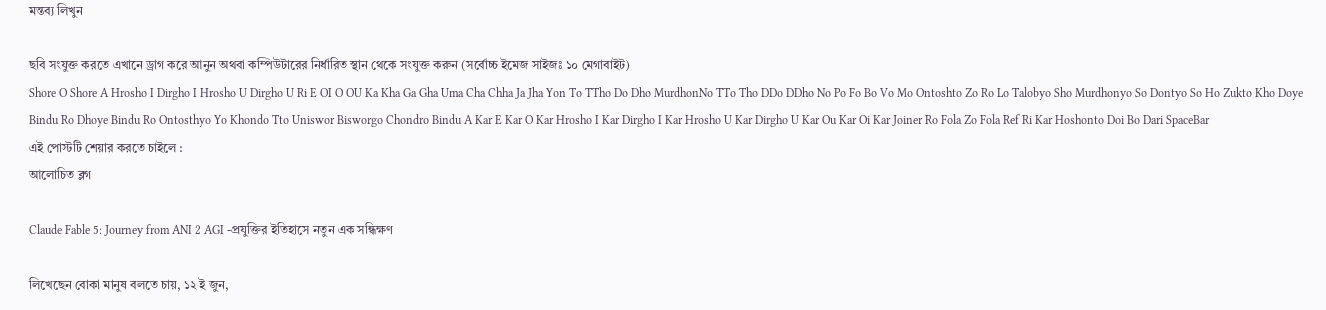মন্তব্য লিখুন

ছবি সংযুক্ত করতে এখানে ড্রাগ করে আনুন অথবা কম্পিউটারের নির্ধারিত স্থান থেকে সংযুক্ত করুন (সর্বোচ্চ ইমেজ সাইজঃ ১০ মেগাবাইট)
Shore O Shore A Hrosho I Dirgho I Hrosho U Dirgho U Ri E OI O OU Ka Kha Ga Gha Uma Cha Chha Ja Jha Yon To TTho Do Dho MurdhonNo TTo Tho DDo DDho No Po Fo Bo Vo Mo Ontoshto Zo Ro Lo Talobyo Sho Murdhonyo So Dontyo So Ho Zukto Kho Doye Bindu Ro Dhoye Bindu Ro Ontosthyo Yo Khondo Tto Uniswor Bisworgo Chondro Bindu A Kar E Kar O Kar Hrosho I Kar Dirgho I Kar Hrosho U Kar Dirgho U Kar Ou Kar Oi Kar Joiner Ro Fola Zo Fola Ref Ri Kar Hoshonto Doi Bo Dari SpaceBar
এই পোস্টটি শেয়ার করতে চাইলে :
আলোচিত ব্লগ

Claude Fable 5: Journey from ANI 2 AGI -প্রযুক্তির ইতিহাসে নতুন এক সন্ধিক্ষণ

লিখেছেন বোকা মানুষ বলতে চায়, ১২ ই জুন,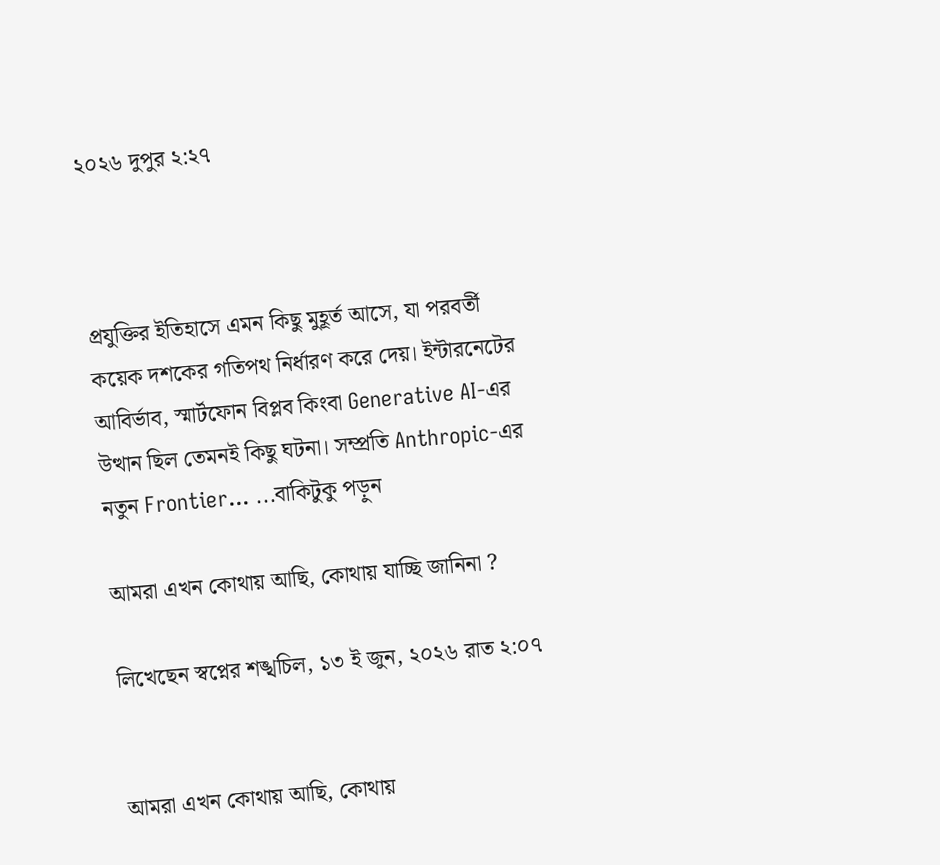২০২৬ দুপুর ২:২৭



প্রযুক্তির ইতিহাসে এমন কিছু মুহূর্ত আসে, যা পরবর্তী কয়েক দশকের গতিপথ নির্ধারণ করে দেয়। ইন্টারনেটের আবির্ভাব, স্মার্টফোন বিপ্লব কিংবা Generative AI-এর উত্থান ছিল তেমনই কিছু ঘটনা। সম্প্রতি Anthropic-এর নতুন Frontier... ...বাকিটুকু পড়ুন

আমরা এখন কোথায় আছি, কোথায় যাচ্ছি জানিনা ?

লিখেছেন স্বপ্নের শঙ্খচিল, ১৩ ই জুন, ২০২৬ রাত ২:০৭


আমরা এখন কোথায় আছি, কোথায়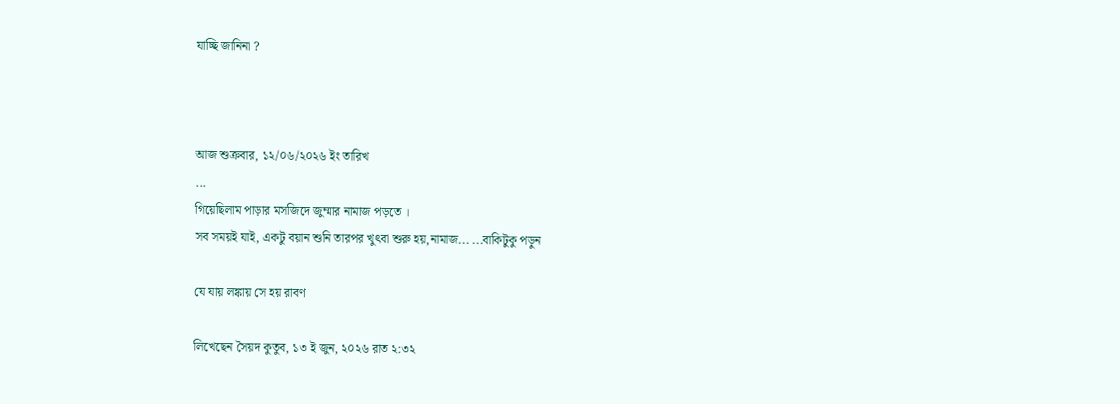যাচ্ছি জানিনা ?



আজ শুক্রবার, ১২/০৬/২০২৬ ইং তারিখ
...
গিয়েছিলাম পাড়ার মসজিদে জুম্মার নামাজ পড়তে ।
সব সময়ই যাই, একটু বয়ান শুনি তারপর খুৎবা শুরু হয়,নামাজ... ...বাকিটুকু পড়ুন

যে যায় লঙ্কায় সে হয় রাবণ

লিখেছেন সৈয়দ কুতুব, ১৩ ই জুন, ২০২৬ রাত ২:৩২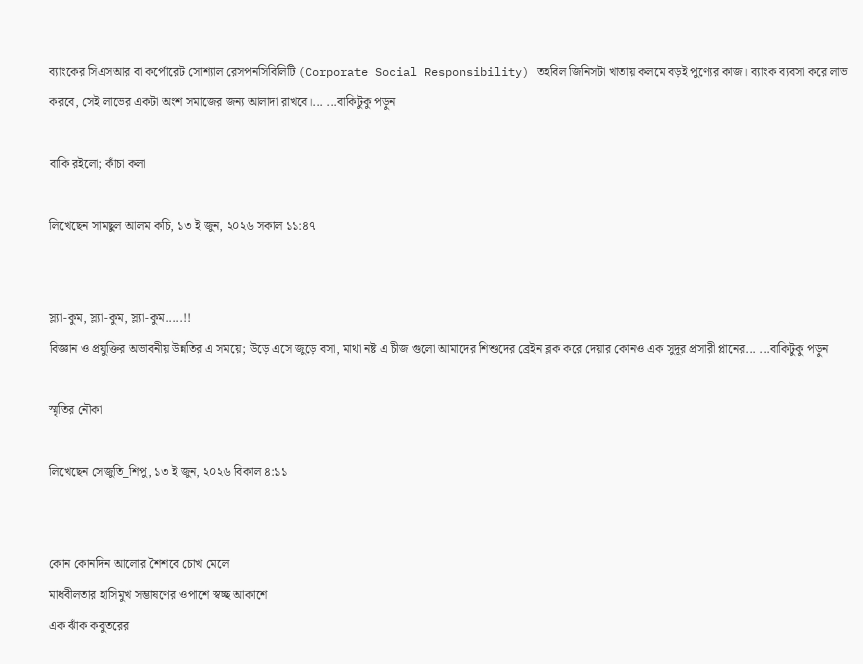ব্যাংকের সিএসআর বা কর্পোরেট সোশ্যাল রেসপনসিবিলিটি (Corporate Social Responsibility) তহবিল জিনিসটা খাতায় কলমে বড়ই পুণ্যের কাজ। ব্যাংক ব্যবসা করে লাভ করবে, সেই লাভের একটা অংশ সমাজের জন্য আলাদা রাখবে।... ...বাকিটুকু পড়ুন

বাকি রইলো; কাঁচা কলা

লিখেছেন সামছুল আলম কচি, ১৩ ই জুন, ২০২৬ সকাল ১১:৪৭


স্ল্যা-কুম, স্ল্যা-কুম, স্ল্যা-কুম.....!!
বিজ্ঞান ও প্রযুক্তির অভাবনীয় উন্নতির এ সময়ে; উড়ে এসে জুড়ে বসা, মাথা নষ্ট এ চীজ গুলো আমাদের শিশুদের ব্রেইন ব্লক করে দেয়ার কোনও এক সুদূর প্রসারী প্লানের... ...বাকিটুকু পড়ুন

স্মৃতির নৌকা

লিখেছেন সেজুতি_শিপু, ১৩ ই জুন, ২০২৬ বিকাল ৪:১১


কোন কোনদিন আলোর শৈশবে চোখ মেলে
মাধবীলতার হাসিমুখ সম্ভাষণের ওপাশে স্বচ্ছ আকাশে
এক ঝাঁক কবুতরের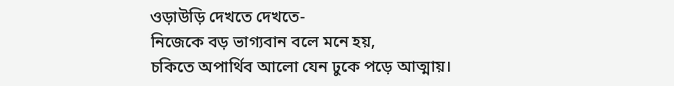ওড়াউড়ি দেখতে দেখতে-
নিজেকে বড় ভাগ্যবান বলে মনে হয়,
চকিতে অপার্থিব আলো যেন ঢুকে পড়ে আত্মায়।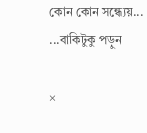কোন কোন সন্ধ‍্যেয়... ...বাকিটুকু পড়ুন

×